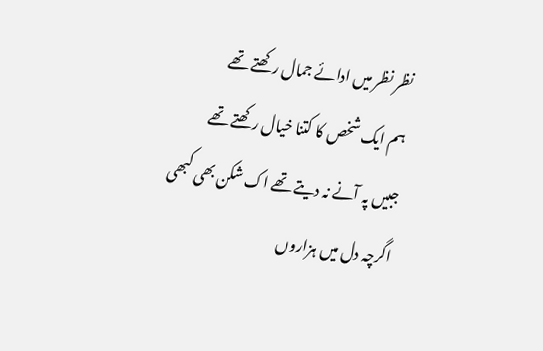نظر نظر میں ادائے جمال رکھتے تھے
ہم ایک شخص کا کتنا خیال رکھتے تھے
جبیں پہ آنے نہ دیتے تھے اک شکن بھی کبھی
اگرچہ دل میں ہزاروں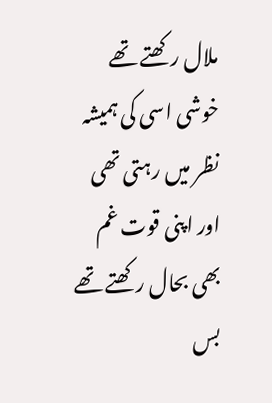ملال رکھتے تھے
خوشی اسی کی ہمیشہ نظر میں رہتی تھی
اور اپنی قوت غم بھی بحال رکھتے تھے
بس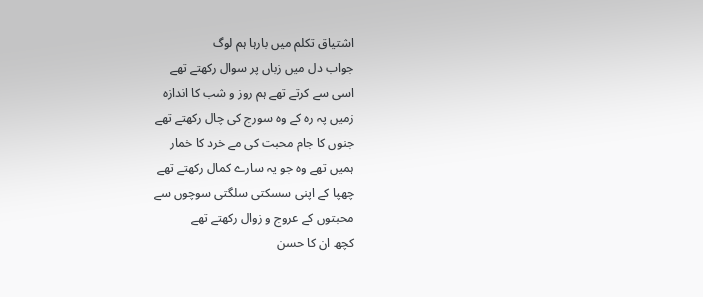اشتیاق تکلم میں بارہا ہم لوگ
جواب دل میں زباں پر سوال رکھتے تھے
اسی سے کرتے تھے ہم روز و شب کا اندازہ
زمیں پہ رہ کے وہ سورج کی چال رکھتے تھے
جنوں کا جام محبت کی مے خرد کا خمار
ہمیں تھے وہ جو یہ سارے کمال رکھتے تھے
چھپا کے اپنی سسکتی سلگتی سوچوں سے
محبتوں کے عروج و زوال رکھتے تھے
کچھ ان کا حسن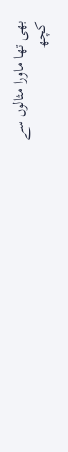بھی تھا ماورا مثالوں سے
کچھ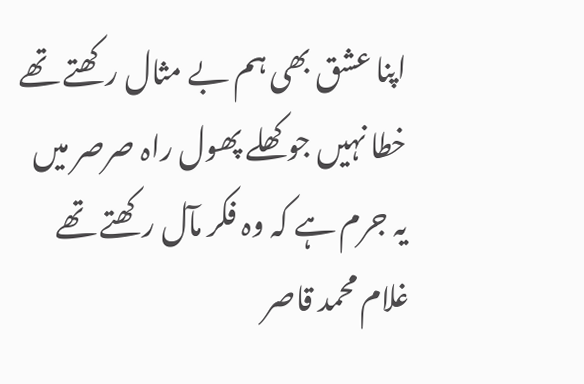اپنا عشق بھی ہم بے مثال رکھتے تھے
خطا نہیں جو کھلے پھول راہ صرصر میں
یہ جرم ہے کہ وہ فکر مآل رکھتے تھے
غلام محمد قاصر